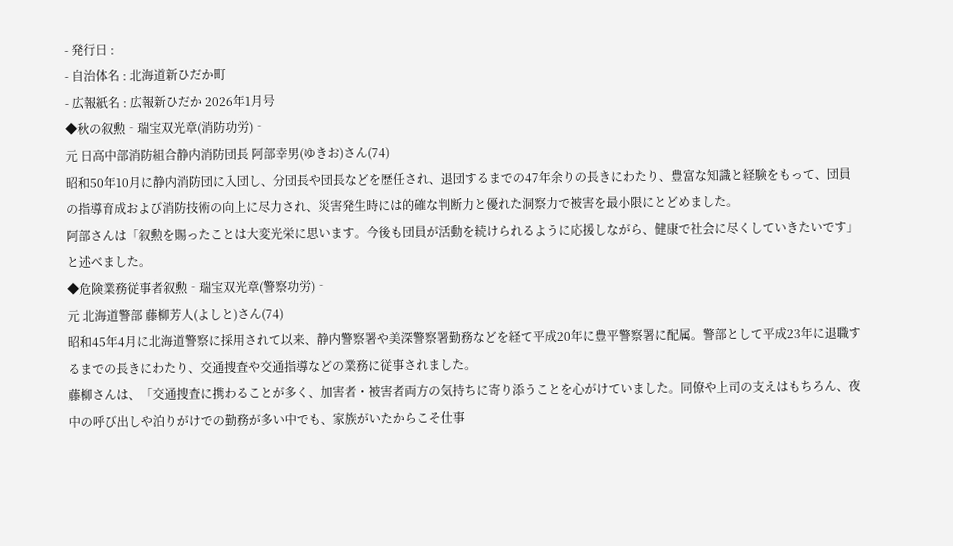- 発行日 :
- 自治体名 : 北海道新ひだか町
- 広報紙名 : 広報新ひだか 2026年1月号
◆秋の叙勲‐瑞宝双光章(消防功労)‐
元 日高中部消防組合静内消防団長 阿部幸男(ゆきお)さん(74)
昭和50年10月に静内消防団に入団し、分団長や団長などを歴任され、退団するまでの47年余りの長きにわたり、豊富な知識と経験をもって、団員の指導育成および消防技術の向上に尽力され、災害発生時には的確な判断力と優れた洞察力で被害を最小限にとどめました。
阿部さんは「叙勲を賜ったことは大変光栄に思います。今後も団員が活動を続けられるように応援しながら、健康で社会に尽くしていきたいです」と述べました。
◆危険業務従事者叙勲‐瑞宝双光章(警察功労)‐
元 北海道警部 藤柳芳人(よしと)さん(74)
昭和45年4月に北海道警察に採用されて以来、静内警察署や美深警察署勤務などを経て平成20年に豊平警察署に配属。警部として平成23年に退職するまでの長きにわたり、交通捜査や交通指導などの業務に従事されました。
藤柳さんは、「交通捜査に携わることが多く、加害者・被害者両方の気持ちに寄り添うことを心がけていました。同僚や上司の支えはもちろん、夜中の呼び出しや泊りがけでの勤務が多い中でも、家族がいたからこそ仕事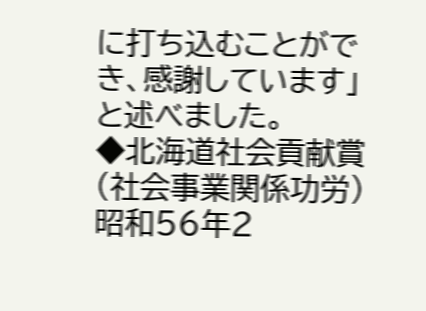に打ち込むことができ、感謝しています」と述べました。
◆北海道社会貢献賞(社会事業関係功労)
昭和56年2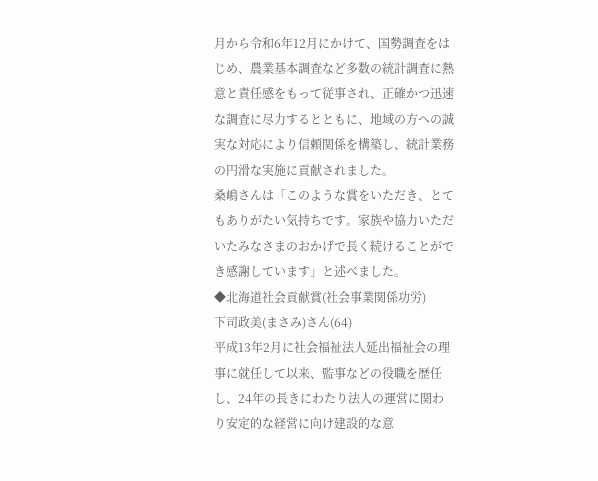月から令和6年12月にかけて、国勢調査をはじめ、農業基本調査など多数の統計調査に熱意と責任感をもって従事され、正確かつ迅速な調査に尽力するとともに、地域の方への誠実な対応により信頼関係を構築し、統計業務の円滑な実施に貢献されました。
桑嶋さんは「このような賞をいただき、とてもありがたい気持ちです。家族や協力いただいたみなさまのおかげで長く続けることができ感謝しています」と述べました。
◆北海道社会貢献賞(社会事業関係功労)
下司政美(まさみ)さん(64)
平成13年2月に社会福祉法人延出福祉会の理事に就任して以来、監事などの役職を歴任し、24年の長きにわたり法人の運営に関わり安定的な経営に向け建設的な意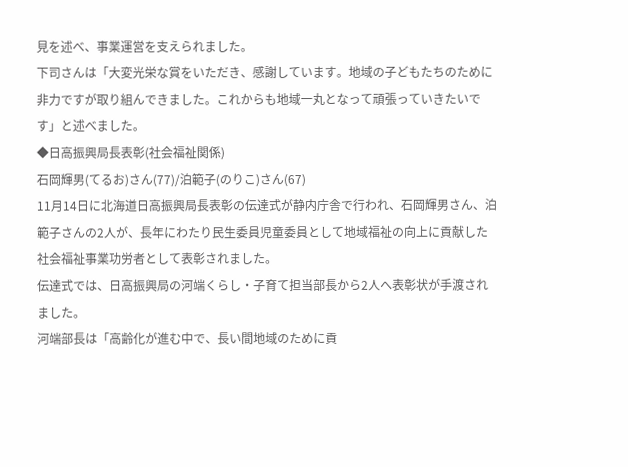見を述べ、事業運営を支えられました。
下司さんは「大変光栄な賞をいただき、感謝しています。地域の子どもたちのために非力ですが取り組んできました。これからも地域一丸となって頑張っていきたいです」と述べました。
◆日高振興局長表彰(社会福祉関係)
石岡輝男(てるお)さん(77)/泊範子(のりこ)さん(67)
11月14日に北海道日高振興局長表彰の伝達式が静内庁舎で行われ、石岡輝男さん、泊範子さんの2人が、長年にわたり民生委員児童委員として地域福祉の向上に貢献した社会福祉事業功労者として表彰されました。
伝達式では、日高振興局の河端くらし・子育て担当部長から2人へ表彰状が手渡されました。
河端部長は「高齢化が進む中で、長い間地域のために貢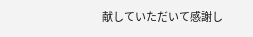献していただいて感謝し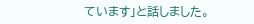ています」と話しました。